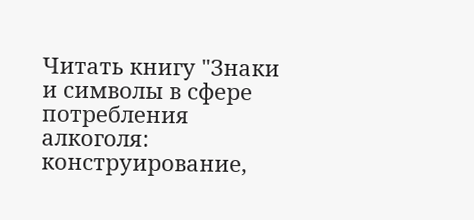Читать книгу "Знаки и символы в сфере потребления алкоголя: конструирование,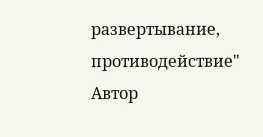развертывание, противодействие"
Автор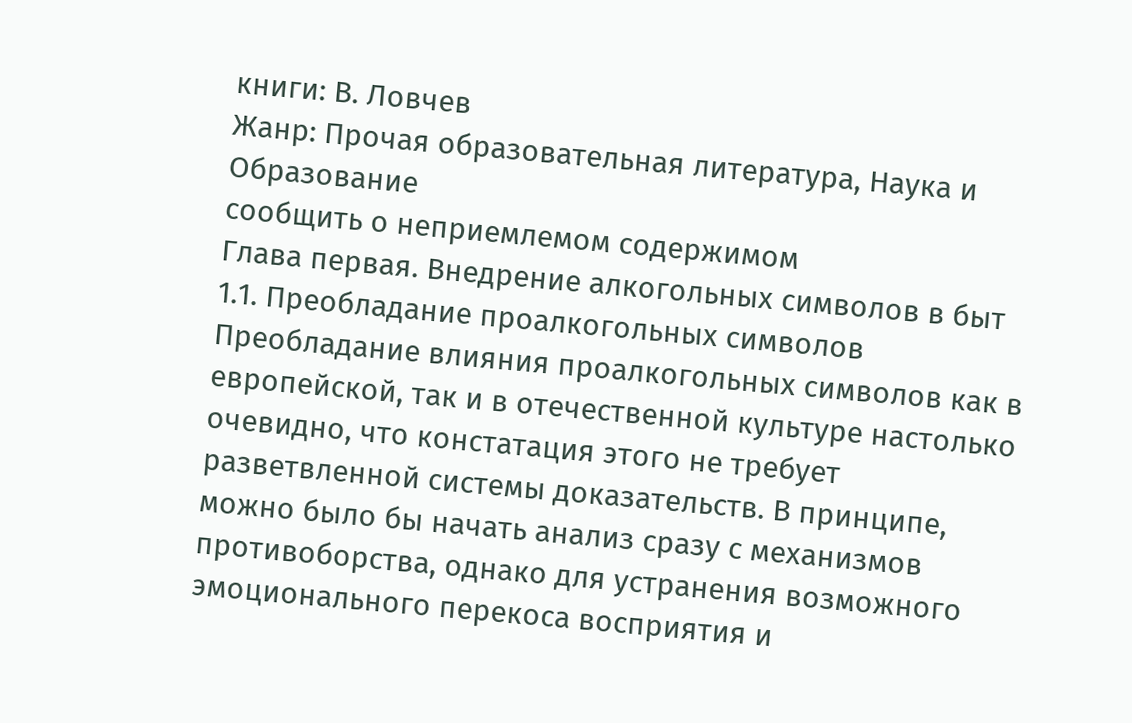книги: В. Ловчев
Жанр: Прочая образовательная литература, Наука и Образование
сообщить о неприемлемом содержимом
Глава первая. Внедрение алкогольных символов в быт
1.1. Преобладание проалкогольных символов
Преобладание влияния проалкогольных символов как в европейской, так и в отечественной культуре настолько очевидно, что констатация этого не требует разветвленной системы доказательств. В принципе, можно было бы начать анализ сразу с механизмов противоборства, однако для устранения возможного эмоционального перекоса восприятия и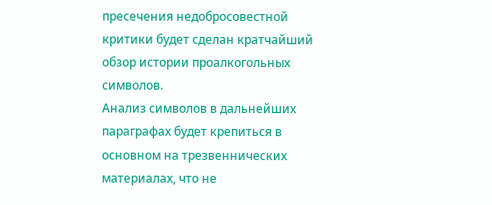пресечения недобросовестной критики будет сделан кратчайший обзор истории проалкогольных символов.
Анализ символов в дальнейших параграфах будет крепиться в основном на трезвеннических материалах, что не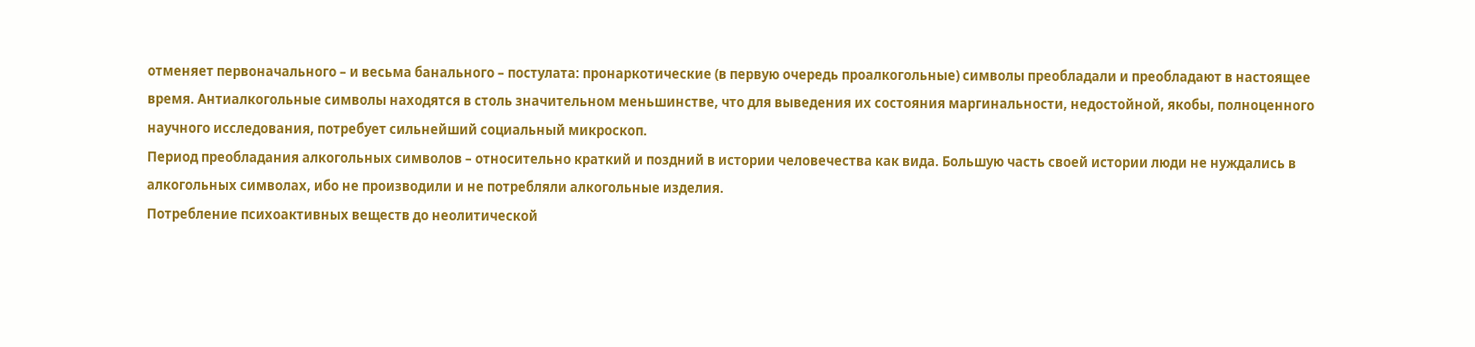отменяет первоначального – и весьма банального – постулата: пронаркотические (в первую очередь проалкогольные) символы преобладали и преобладают в настоящее время. Антиалкогольные символы находятся в столь значительном меньшинстве, что для выведения их состояния маргинальности, недостойной, якобы, полноценного научного исследования, потребует сильнейший социальный микроскоп.
Период преобладания алкогольных символов – относительно краткий и поздний в истории человечества как вида. Большую часть своей истории люди не нуждались в алкогольных символах, ибо не производили и не потребляли алкогольные изделия.
Потребление психоактивных веществ до неолитической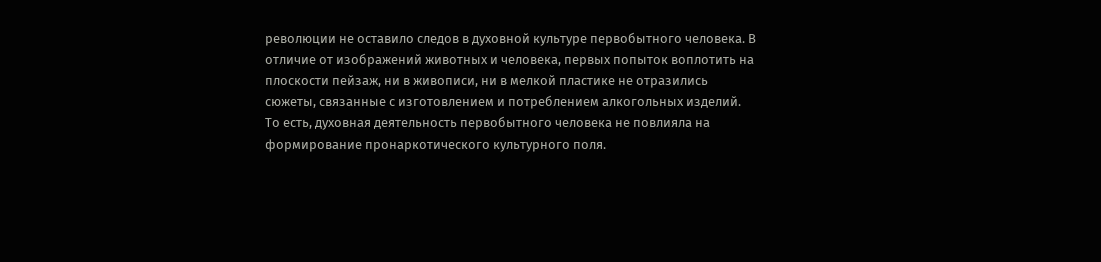революции не оставило следов в духовной культуре первобытного человека. В отличие от изображений животных и человека, первых попыток воплотить на плоскости пейзаж, ни в живописи, ни в мелкой пластике не отразились сюжеты, связанные с изготовлением и потреблением алкогольных изделий. То есть, духовная деятельность первобытного человека не повлияла на формирование пронаркотического культурного поля.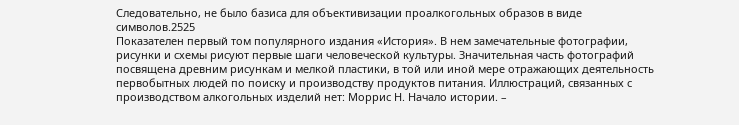Следовательно, не было базиса для объективизации проалкогольных образов в виде символов.2525
Показателен первый том популярного издания «История». В нем замечательные фотографии, рисунки и схемы рисуют первые шаги человеческой культуры. Значительная часть фотографий посвящена древним рисункам и мелкой пластики, в той или иной мере отражающих деятельность первобытных людей по поиску и производству продуктов питания. Иллюстраций, связанных с производством алкогольных изделий нет: Моррис Н. Начало истории. –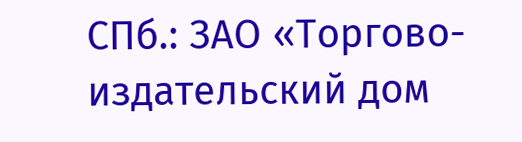СПб.: ЗАО «Торгово-издательский дом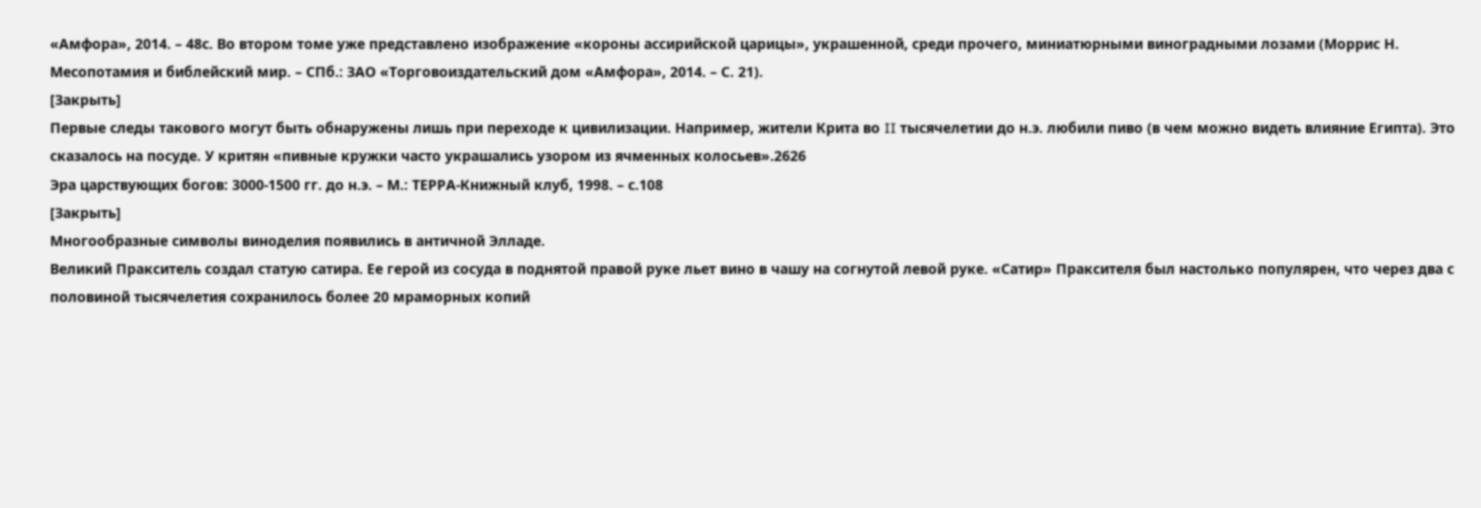«Амфора», 2014. – 48с. Во втором томе уже представлено изображение «короны ассирийской царицы», украшенной, среди прочего, миниатюрными виноградными лозами (Моррис Н. Месопотамия и библейский мир. – СПб.: ЗАО «Торговоиздательский дом «Амфора», 2014. – С. 21).
[Закрыть]
Первые следы такового могут быть обнаружены лишь при переходе к цивилизации. Например, жители Крита во II тысячелетии до н.э. любили пиво (в чем можно видеть влияние Египта). Это сказалось на посуде. У критян «пивные кружки часто украшались узором из ячменных колосьев».2626
Эра царствующих богов: 3000-1500 гг. до н.э. – М.: ТЕРРА-Книжный клуб, 1998. – с.108
[Закрыть]
Многообразные символы виноделия появились в античной Элладе.
Великий Пракситель создал статую сатира. Ее герой из сосуда в поднятой правой руке льет вино в чашу на согнутой левой руке. «Сатир» Праксителя был настолько популярен, что через два с половиной тысячелетия сохранилось более 20 мраморных копий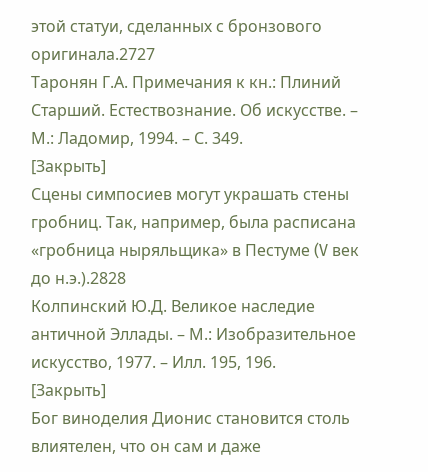этой статуи, сделанных с бронзового оригинала.2727
Таронян Г.А. Примечания к кн.: Плиний Старший. Естествознание. Об искусстве. – М.: Ладомир, 1994. – С. 349.
[Закрыть]
Сцены симпосиев могут украшать стены гробниц. Так, например, была расписана «гробница ныряльщика» в Пестуме (V век до н.э.).2828
Колпинский Ю.Д. Великое наследие античной Эллады. – М.: Изобразительное искусство, 1977. – Илл. 195, 196.
[Закрыть]
Бог виноделия Дионис становится столь влиятелен, что он сам и даже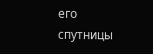его спутницы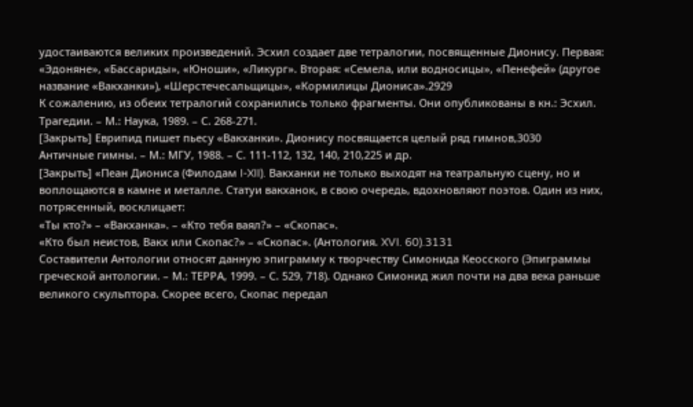удостаиваются великих произведений. Эсхил создает две тетралогии, посвященные Дионису. Первая: «Эдоняне», «Бассариды», «Юноши», «Ликург». Вторая: «Семела, или водносицы», «Пенефей» (другое название «Вакханки»), «Шерстечесальщицы», «Кормилицы Диониса».2929
К сожалению, из обеих тетралогий сохранились только фрагменты. Они опубликованы в кн.: Эсхил. Трагедии. – М.: Наука, 1989. – С. 268-271.
[Закрыть] Еврипид пишет пьесу «Вакханки». Дионису посвящается целый ряд гимнов,3030
Античные гимны. – М.: МГУ, 1988. – С. 111-112, 132, 140, 210,225 и др.
[Закрыть] «Пеан Диониса (Филодам I-XII). Вакханки не только выходят на театральную сцену, но и воплощаются в камне и металле. Статуи вакханок, в свою очередь, вдохновляют поэтов. Один из них, потрясенный, восклицает:
«Ты кто?» – «Вакханка». – «Кто тебя ваял?» – «Скопас».
«Кто был неистов, Вакх или Скопас?» – «Скопас». (Антология. XVI. 60).3131
Составители Антологии относят данную эпиграмму к творчеству Симонида Кеосского (Эпиграммы греческой антологии. – М.: ТЕРРА, 1999. – С. 529, 718). Однако Симонид жил почти на два века раньше великого скульптора. Скорее всего, Скопас передал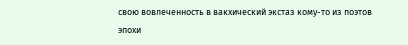свою вовлеченность в вакхический экстаз кому-то из поэтов эпохи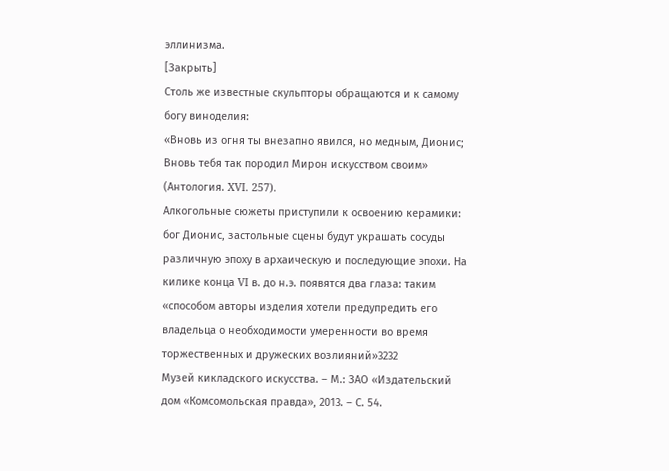эллинизма.
[Закрыть]
Столь же известные скульпторы обращаются и к самому богу виноделия:
«Вновь из огня ты внезапно явился, но медным, Дионис;
Вновь тебя так породил Мирон искусством своим» (Антология. XVI. 257).
Алкогольные сюжеты приступили к освоению керамики: бог Дионис, застольные сцены будут украшать сосуды различную эпоху в архаическую и последующие эпохи. На килике конца VI в. до н.э. появятся два глаза: таким «способом авторы изделия хотели предупредить его владельца о необходимости умеренности во время торжественных и дружеских возлияний»3232
Музей кикладского искусства. – М.: ЗАО «Издательский дом «Комсомольская правда», 2013. – С. 54.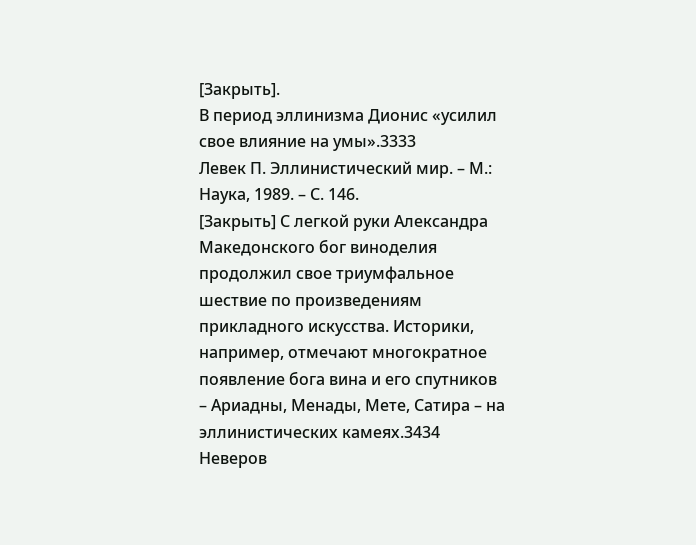[Закрыть].
В период эллинизма Дионис «усилил свое влияние на умы».3333
Левек П. Эллинистический мир. – М.: Наука, 1989. – С. 146.
[Закрыть] С легкой руки Александра Македонского бог виноделия продолжил свое триумфальное шествие по произведениям прикладного искусства. Историки, например, отмечают многократное появление бога вина и его спутников – Ариадны, Менады, Мете, Сатира – на эллинистических камеях.3434
Неверов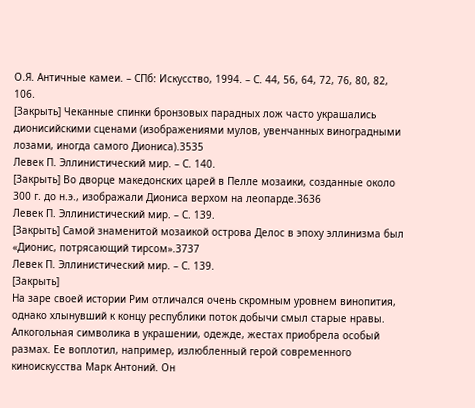О.Я. Античные камеи. – СПб: Искусство, 1994. – С. 44, 56, 64, 72, 76, 80, 82, 106.
[Закрыть] Чеканные спинки бронзовых парадных лож часто украшались дионисийскими сценами (изображениями мулов, увенчанных виноградными лозами, иногда самого Диониса).3535
Левек П. Эллинистический мир. – С. 140.
[Закрыть] Во дворце македонских царей в Пелле мозаики, созданные около 300 г. до н.э., изображали Диониса верхом на леопарде.3636
Левек П. Эллинистический мир. – С. 139.
[Закрыть] Самой знаменитой мозаикой острова Делос в эпоху эллинизма был «Дионис, потрясающий тирсом».3737
Левек П. Эллинистический мир. – С. 139.
[Закрыть]
На заре своей истории Рим отличался очень скромным уровнем винопития, однако хлынувший к концу республики поток добычи смыл старые нравы. Алкогольная символика в украшении, одежде, жестах приобрела особый размах. Ее воплотил, например, излюбленный герой современного киноискусства Марк Антоний. Он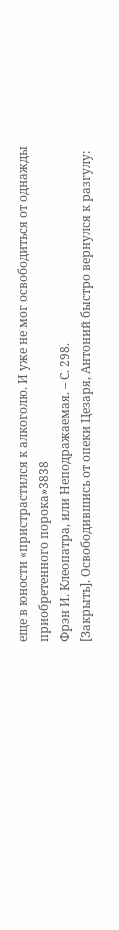еще в юности «пристрастился к алкоголю. И уже не мог освободиться от однажды приобретенного порока»3838
Фрэн И. Клеопатра, или Неподражаемая. – С. 298.
[Закрыть]. Освободившись от опеки Цезаря, Антоний быстро вернулся к разгулу: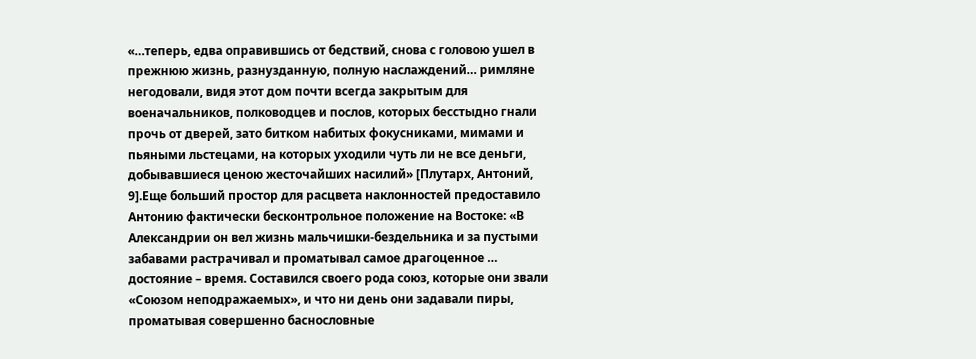«…теперь, едва оправившись от бедствий, снова с головою ушел в прежнюю жизнь, разнузданную, полную наслаждений… римляне негодовали, видя этот дом почти всегда закрытым для военачальников, полководцев и послов, которых бесстыдно гнали прочь от дверей, зато битком набитых фокусниками, мимами и пьяными льстецами, на которых уходили чуть ли не все деньги, добывавшиеся ценою жесточайших насилий» [Плутарх, Антоний, 9].Еще больший простор для расцвета наклонностей предоставило Антонию фактически бесконтрольное положение на Востоке: «В Александрии он вел жизнь мальчишки-бездельника и за пустыми забавами растрачивал и проматывал самое драгоценное … достояние – время. Составился своего рода союз, которые они звали «Союзом неподражаемых», и что ни день они задавали пиры, проматывая совершенно баснословные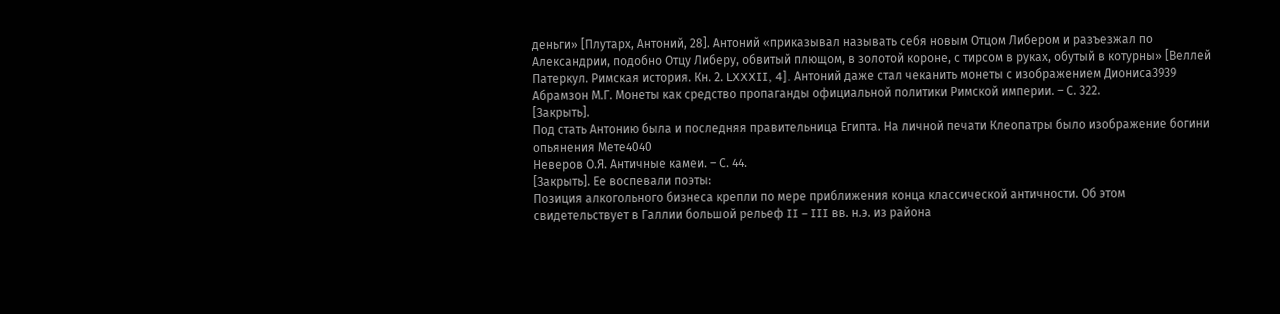деньги» [Плутарх, Антоний, 28]. Антоний «приказывал называть себя новым Отцом Либером и разъезжал по Александрии, подобно Отцу Либеру, обвитый плющом, в золотой короне, с тирсом в руках, обутый в котурны» [Веллей Патеркул. Римская история. Кн. 2. LXXXII, 4]. Антоний даже стал чеканить монеты с изображением Диониса3939
Абрамзон М.Г. Монеты как средство пропаганды официальной политики Римской империи. – С. 322.
[Закрыть].
Под стать Антонию была и последняя правительница Египта. На личной печати Клеопатры было изображение богини опьянения Мете4040
Неверов О.Я. Античные камеи. – С. 44.
[Закрыть]. Ее воспевали поэты:
Позиция алкогольного бизнеса крепли по мере приближения конца классической античности. Об этом свидетельствует в Галлии большой рельеф II – III вв. н.э. из района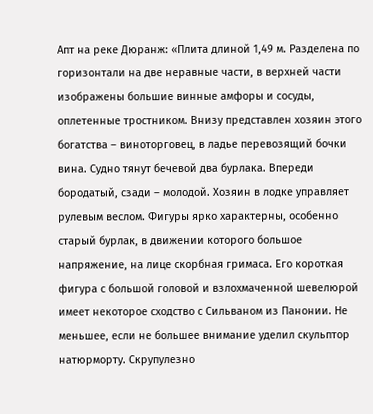Апт на реке Дюранж: «Плита длиной 1,49 м. Разделена по горизонтали на две неравные части, в верхней части изображены большие винные амфоры и сосуды, оплетенные тростником. Внизу представлен хозяин этого богатства – виноторговец, в ладье перевозящий бочки вина. Судно тянут бечевой два бурлака. Впереди бородатый, сзади – молодой. Хозяин в лодке управляет рулевым веслом. Фигуры ярко характерны, особенно старый бурлак, в движении которого большое напряжение, на лице скорбная гримаса. Его короткая фигура с большой головой и взлохмаченной шевелюрой имеет некоторое сходство с Сильваном из Панонии. Не меньшее, если не большее внимание уделил скульптор натюрморту. Скрупулезно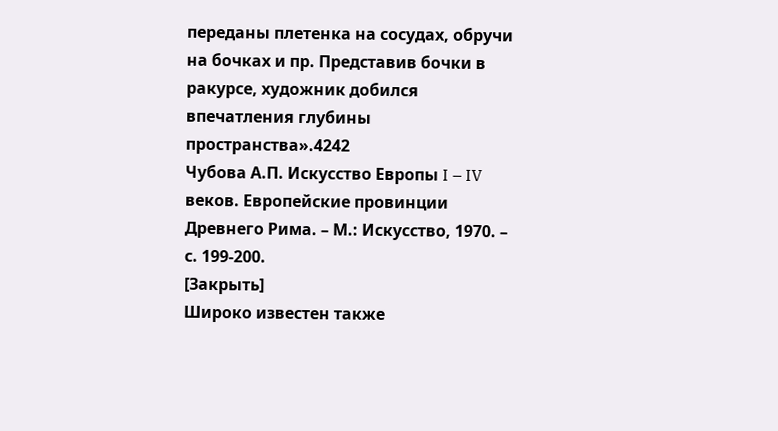переданы плетенка на сосудах, обручи на бочках и пр. Представив бочки в ракурсе, художник добился впечатления глубины пространства».4242
Чубова А.П. Искусство Европы I – IV веков. Европейские провинции Древнего Рима. – М.: Искусство, 1970. – с. 199-200.
[Закрыть]
Широко известен также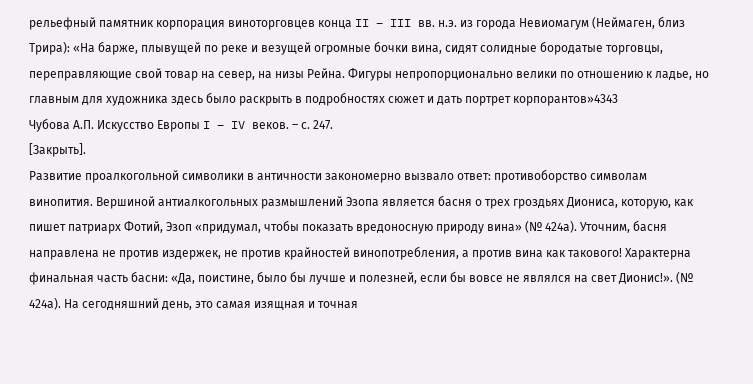рельефный памятник корпорация виноторговцев конца II – III вв. н.э. из города Невиомагум (Неймаген, близ Трира): «На барже, плывущей по реке и везущей огромные бочки вина, сидят солидные бородатые торговцы, переправляющие свой товар на север, на низы Рейна. Фигуры непропорционально велики по отношению к ладье, но главным для художника здесь было раскрыть в подробностях сюжет и дать портрет корпорантов»4343
Чубова А.П. Искусство Европы I – IV веков. – с. 247.
[Закрыть].
Развитие проалкогольной символики в античности закономерно вызвало ответ: противоборство символам винопития. Вершиной антиалкогольных размышлений Эзопа является басня о трех гроздьях Диониса, которую, как пишет патриарх Фотий, Эзоп «придумал, чтобы показать вредоносную природу вина» (№ 424а). Уточним, басня направлена не против издержек, не против крайностей винопотребления, а против вина как такового! Характерна финальная часть басни: «Да, поистине, было бы лучше и полезней, если бы вовсе не являлся на свет Дионис!». (№ 424а). На сегодняшний день, это самая изящная и точная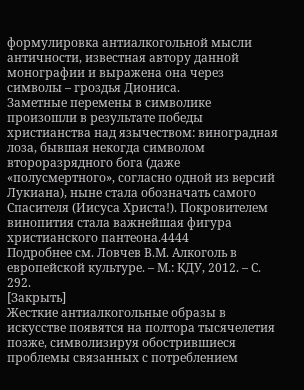формулировка антиалкогольной мысли античности, известная автору данной монографии и выражена она через символы – гроздья Диониса.
Заметные перемены в символике произошли в результате победы христианства над язычеством: виноградная лоза, бывшая некогда символом второразрядного бога (даже «полусмертного», согласно одной из версий Лукиана), ныне стала обозначать самого Спасителя (Иисуса Христа!). Покровителем винопития стала важнейшая фигура христианского пантеона.4444
Подробнее см. Ловчев В.М. Алкоголь в европейской культуре. – М.: КДУ, 2012. – С. 292.
[Закрыть]
Жесткие антиалкогольные образы в искусстве появятся на полтора тысячелетия позже, символизируя обострившиеся проблемы связанных с потреблением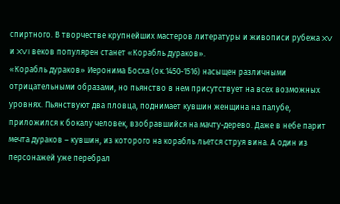спиртного. В творчестве крупнейших мастеров литературы и живописи рубежа XV и XVI веков популярен станет «Корабль дураков».
«Корабль дураков» Иеронима Босха (ок.1450-1516) насыщен различными отрицательными образами, но пьянство в нем присутствует на всех возможных уровнях. Пьянствуют два пловца, поднимает кувшин женщина на палубе, приложился к бокалу человек, взобравшийся на мачту-дерево. Даже в небе парит мечта дураков – кувшин, из которого на корабль льется струя вина. А один из персонажей уже перебрал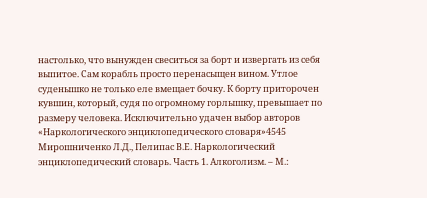настолько, что вынужден свеситься за борт и извергать из себя выпитое. Сам корабль просто перенасыщен вином. Утлое суденышко не только еле вмещает бочку. К борту приторочен кувшин, который, судя по огромному горлышку, превышает по размеру человека. Исключительно удачен выбор авторов «Наркологического энциклопедического словаря»4545
Мирошниченко Л.Д., Пелипас В.Е. Наркологический энциклопедический словарь. Часть 1. Алкоголизм. – М.: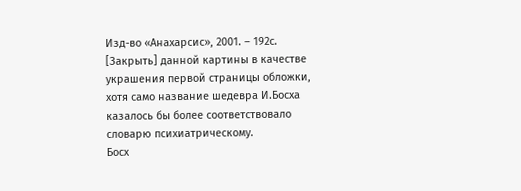Изд-во «Анахарсис», 2001. – 192с.
[Закрыть] данной картины в качестве украшения первой страницы обложки, хотя само название шедевра И.Босха казалось бы более соответствовало словарю психиатрическому.
Босх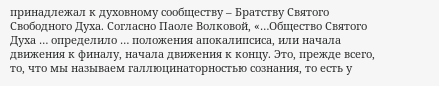принадлежал к духовному сообществу – Братству Святого Свободного Духа. Согласно Паоле Волковой, «…Общество Святого Духа … определило … положения апокалипсиса, или начала движения к финалу, начала движения к концу. Это, прежде всего, то, что мы называем галлюцинаторностью сознания, то есть у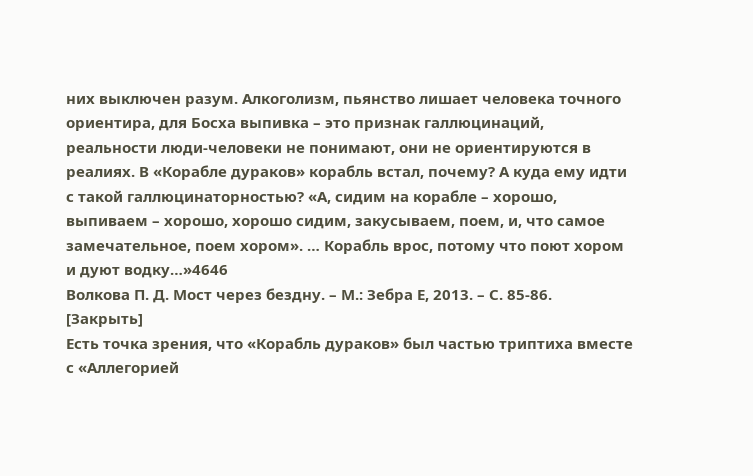них выключен разум. Алкоголизм, пьянство лишает человека точного ориентира, для Босха выпивка – это признак галлюцинаций, реальности люди-человеки не понимают, они не ориентируются в реалиях. В «Корабле дураков» корабль встал, почему? А куда ему идти с такой галлюцинаторностью? «А, сидим на корабле – хорошо, выпиваем – хорошо, хорошо сидим, закусываем, поем, и, что самое замечательное, поем хором». … Корабль врос, потому что поют хором и дуют водку…»4646
Волкова П. Д. Мост через бездну. – М.: Зебра Е, 2013. – С. 85-86.
[Закрыть]
Есть точка зрения, что «Корабль дураков» был частью триптиха вместе с «Аллегорией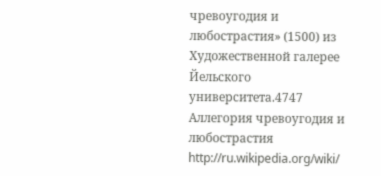чревоугодия и любострастия» (1500) из Художественной галерее Йельского университета.4747
Аллегория чревоугодия и любострастия http://ru.wikipedia.org/wiki/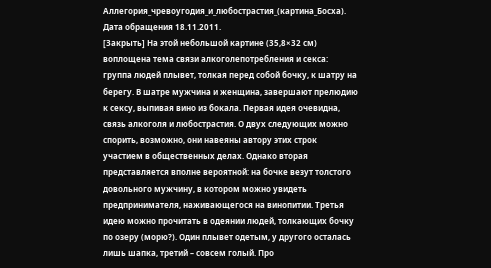Аллегория_чревоугодия_и_любострастия_(картина_Босха). Дата обращения 18.11.2011.
[Закрыть] На этой небольшой картине (35,8×32 см) воплощена тема связи алкоголепотребления и секса: группа людей плывет, толкая перед собой бочку, к шатру на берегу. В шатре мужчина и женщина, завершают прелюдию к сексу, выпивая вино из бокала. Первая идея очевидна, связь алкоголя и любострастия. О двух следующих можно спорить, возможно, они навеяны автору этих строк участием в общественных делах. Однако вторая представляется вполне вероятной: на бочке везут толстого довольного мужчину, в котором можно увидеть предпринимателя, наживающегося на винопитии. Третья идею можно прочитать в одеянии людей, толкающих бочку по озеру (морю?). Один плывет одетым, у другого осталась лишь шапка, третий – совсем голый. Про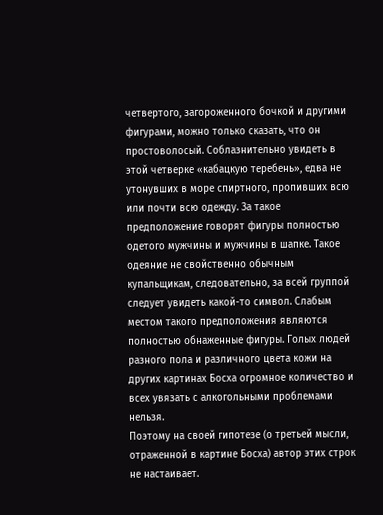четвертого, загороженного бочкой и другими фигурами, можно только сказать, что он простоволосый. Соблазнительно увидеть в этой четверке «кабацкую теребень», едва не утонувших в море спиртного, пропивших всю или почти всю одежду. За такое предположение говорят фигуры полностью одетого мужчины и мужчины в шапке. Такое одеяние не свойственно обычным купальщикам, следовательно, за всей группой следует увидеть какой-то символ. Слабым местом такого предположения являются полностью обнаженные фигуры. Голых людей разного пола и различного цвета кожи на других картинах Босха огромное количество и всех увязать с алкогольными проблемами нельзя.
Поэтому на своей гипотезе (о третьей мысли, отраженной в картине Босха) автор этих строк не настаивает.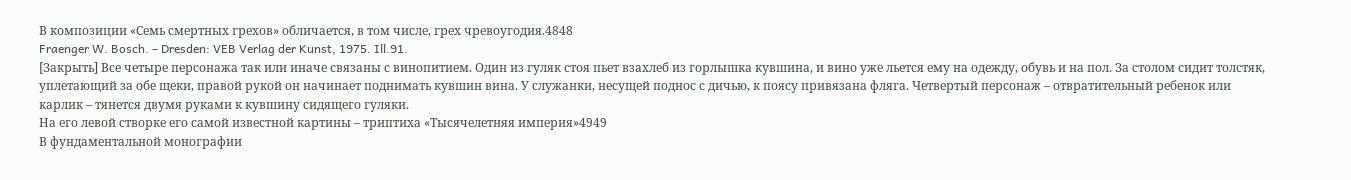В композиции «Семь смертных грехов» обличается, в том числе, грех чревоугодия.4848
Fraenger W. Bosch. – Dresden: VEB Verlag der Kunst, 1975. Ill.91.
[Закрыть] Все четыре персонажа так или иначе связаны с винопитием. Один из гуляк стоя пьет взахлеб из горлышка кувшина, и вино уже льется ему на одежду, обувь и на пол. За столом сидит толстяк, уплетающий за обе щеки, правой рукой он начинает поднимать кувшин вина. У служанки, несущей поднос с дичью, к поясу привязана фляга. Четвертый персонаж – отвратительный ребенок или карлик – тянется двумя руками к кувшину сидящего гуляки.
На его левой створке его самой известной картины – триптиха «Тысячелетняя империя»4949
В фундаментальной монографии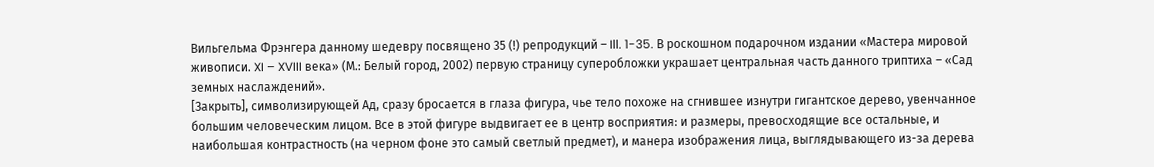Вильгельма Фрэнгера данному шедевру посвящено 35 (!) репродукций – Ill. 1-35. В роскошном подарочном издании «Мастера мировой живописи. XI – XVIII века» (М.: Белый город, 2002) первую страницу суперобложки украшает центральная часть данного триптиха – «Сад земных наслаждений».
[Закрыть], символизирующей Ад, сразу бросается в глаза фигура, чье тело похоже на сгнившее изнутри гигантское дерево, увенчанное большим человеческим лицом. Все в этой фигуре выдвигает ее в центр восприятия: и размеры, превосходящие все остальные, и наибольшая контрастность (на черном фоне это самый светлый предмет), и манера изображения лица, выглядывающего из-за дерева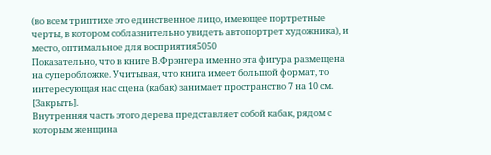(во всем триптихе это единственное лицо, имеющее портретные черты, в котором соблазнительно увидеть автопортрет художника), и место, оптимальное для восприятия5050
Показательно, что в книге В.Фрэнгера именно эта фигура размещена на суперобложке. Учитывая, что книга имеет большой формат, то интересующая нас сцена (кабак) занимает пространство 7 на 10 см.
[Закрыть].
Внутренняя часть этого дерева представляет собой кабак, рядом с которым женщина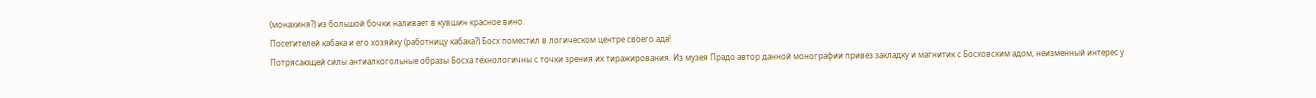(монахиня?) из большой бочки наливает в кувшин красное вино.
Посетителей кабака и его хозяйку (работницу кабака?) Босх поместил в логическом центре своего ада!
Потрясающей силы антиалкогольные образы Босха технологичны с точки зрения их тиражирования. Из музея Прадо автор данной монографии привез закладку и магнитик с Босховским адом, неизменный интерес у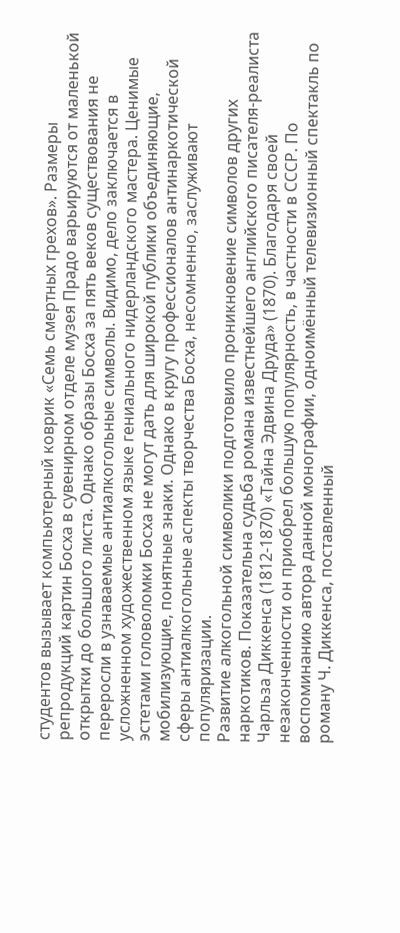студентов вызывает компьютерный коврик «Семь смертных грехов». Размеры репродукций картин Босха в сувенирном отделе музея Прадо варьируются от маленькой открытки до большого листа. Однако образы Босха за пять веков существования не переросли в узнаваемые антиалкогольные символы. Видимо, дело заключается в усложненном художественном языке гениального нидерландского мастера. Ценимые эстетами головоломки Босха не могут дать для широкой публики объединяющие, мобилизующие, понятные знаки. Однако в кругу профессионалов антинаркотической сферы антиалкогольные аспекты творчества Босха, несомненно, заслуживают популяризации.
Развитие алкогольной символики подготовило проникновение символов других наркотиков. Показательна судьба романа известнейшего английского писателя-реалиста Чарльза Диккенса (1812-1870) «Тайна Эдвина Друда» (1870). Благодаря своей незаконченности он приобрел большую популярность, в частности в СССР. По воспоминанию автора данной монографии, одноимённый телевизионный спектакль по роману Ч. Диккенса, поставленный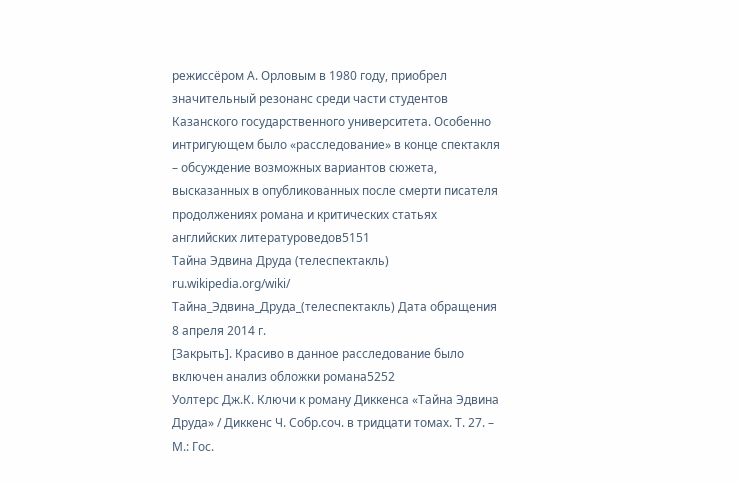режиссёром А. Орловым в 1980 году, приобрел значительный резонанс среди части студентов Казанского государственного университета. Особенно интригующем было «расследование» в конце спектакля – обсуждение возможных вариантов сюжета, высказанных в опубликованных после смерти писателя продолжениях романа и критических статьях английских литературоведов5151
Тайна Эдвина Друда (телеспектакль) ru.wikipedia.org/wiki/ Тайна_Эдвина_Друда_(телеспектакль) Дата обращения 8 апреля 2014 г.
[Закрыть]. Красиво в данное расследование было включен анализ обложки романа5252
Уолтерс Дж.К. Ключи к роману Диккенса «Тайна Эдвина Друда» / Диккенс Ч. Собр.соч. в тридцати томах. Т. 27. – М.: Гос.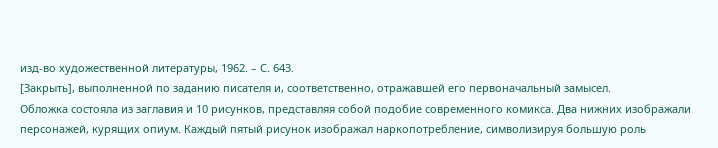изд-во художественной литературы, 1962. – С. 643.
[Закрыть], выполненной по заданию писателя и, соответственно, отражавшей его первоначальный замысел.
Обложка состояла из заглавия и 10 рисунков, представляя собой подобие современного комикса. Два нижних изображали персонажей, курящих опиум. Каждый пятый рисунок изображал наркопотребление, символизируя большую роль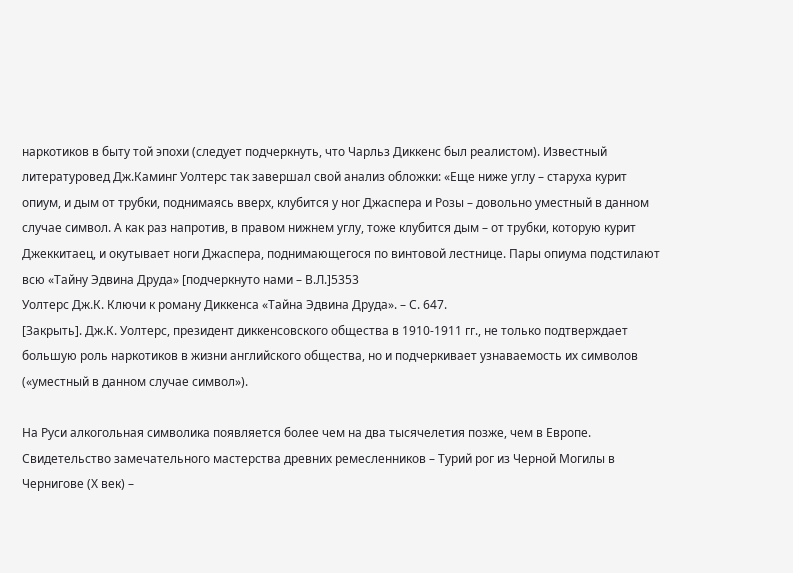наркотиков в быту той эпохи (следует подчеркнуть, что Чарльз Диккенс был реалистом). Известный литературовед Дж.Каминг Уолтерс так завершал свой анализ обложки: «Еще ниже углу – старуха курит опиум, и дым от трубки, поднимаясь вверх, клубится у ног Джаспера и Розы – довольно уместный в данном случае символ. А как раз напротив, в правом нижнем углу, тоже клубится дым – от трубки, которую курит Джеккитаец, и окутывает ноги Джаспера, поднимающегося по винтовой лестнице. Пары опиума подстилают всю «Тайну Эдвина Друда» [подчеркнуто нами – В.Л.]5353
Уолтерс Дж.К. Ключи к роману Диккенса «Тайна Эдвина Друда». – С. 647.
[Закрыть]. Дж.К. Уолтерс, президент диккенсовского общества в 1910-1911 гг., не только подтверждает большую роль наркотиков в жизни английского общества, но и подчеркивает узнаваемость их символов («уместный в данном случае символ»).

На Руси алкогольная символика появляется более чем на два тысячелетия позже, чем в Европе.
Свидетельство замечательного мастерства древних ремесленников – Турий рог из Черной Могилы в Чернигове (Х век) –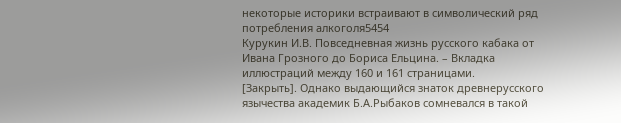некоторые историки встраивают в символический ряд потребления алкоголя5454
Курукин И.В. Повседневная жизнь русского кабака от Ивана Грозного до Бориса Ельцина. – Вкладка иллюстраций между 160 и 161 страницами.
[Закрыть]. Однако выдающийся знаток древнерусского язычества академик Б.А.Рыбаков сомневался в такой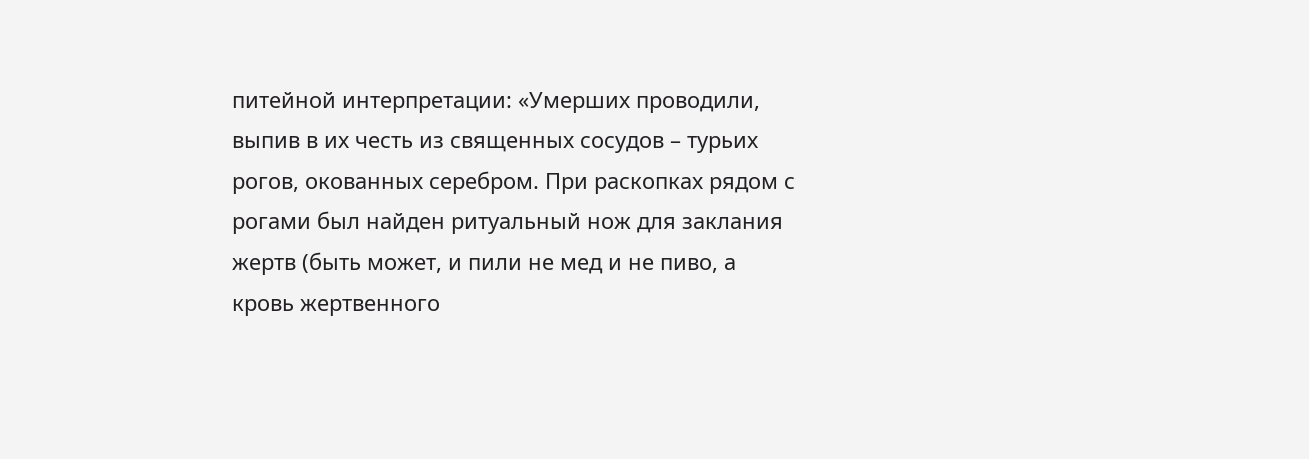питейной интерпретации: «Умерших проводили, выпив в их честь из священных сосудов – турьих рогов, окованных серебром. При раскопках рядом с рогами был найден ритуальный нож для заклания жертв (быть может, и пили не мед и не пиво, а кровь жертвенного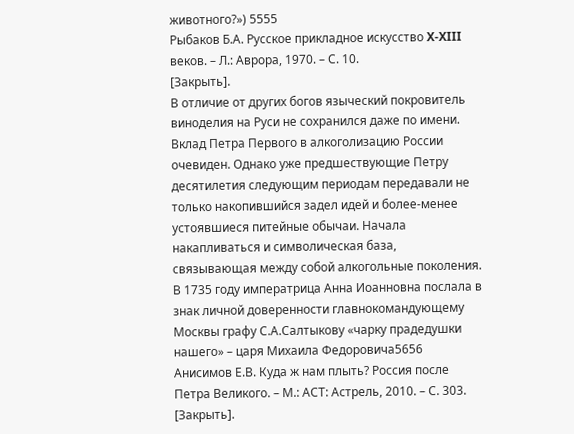животного?») 5555
Рыбаков Б.А. Русское прикладное искусство X-XIII веков. – Л.: Аврора, 1970. – С. 10.
[Закрыть].
В отличие от других богов языческий покровитель виноделия на Руси не сохранился даже по имени.
Вклад Петра Первого в алкоголизацию России очевиден. Однако уже предшествующие Петру десятилетия следующим периодам передавали не только накопившийся задел идей и более-менее устоявшиеся питейные обычаи. Начала накапливаться и символическая база, связывающая между собой алкогольные поколения. В 1735 году императрица Анна Иоанновна послала в знак личной доверенности главнокомандующему Москвы графу С.А.Салтыкову «чарку прадедушки нашего» – царя Михаила Федоровича5656
Анисимов Е.В. Куда ж нам плыть? Россия после Петра Великого. – М.: АСТ: Астрель, 2010. – С. 303.
[Закрыть].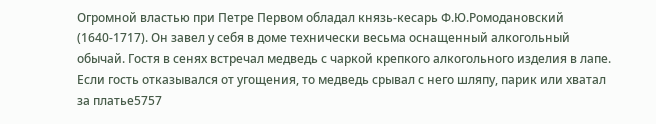Огромной властью при Петре Первом обладал князь-кесарь Ф.Ю.Ромодановский (1640-1717). Он завел у себя в доме технически весьма оснащенный алкогольный обычай. Гостя в сенях встречал медведь с чаркой крепкого алкогольного изделия в лапе. Если гость отказывался от угощения, то медведь срывал с него шляпу, парик или хватал за платье5757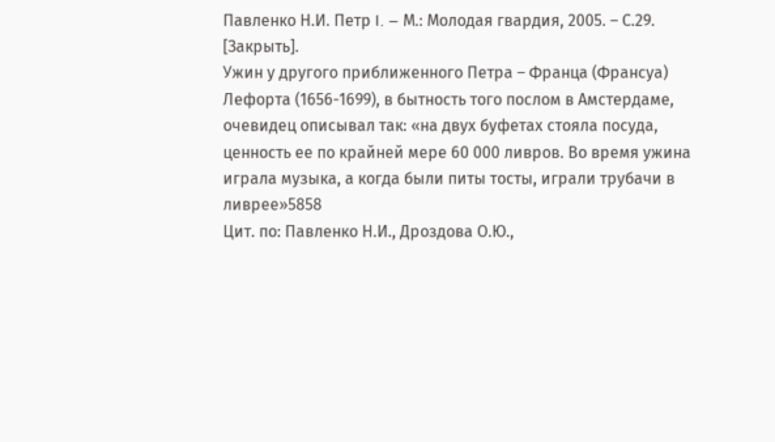Павленко Н.И. Петр I. – М.: Молодая гвардия, 2005. – С.29.
[Закрыть].
Ужин у другого приближенного Петра – Франца (Франсуа) Лефорта (1656-1699), в бытность того послом в Амстердаме, очевидец описывал так: «на двух буфетах стояла посуда, ценность ее по крайней мере 60 000 ливров. Во время ужина играла музыка, а когда были питы тосты, играли трубачи в ливрее»5858
Цит. по: Павленко Н.И., Дроздова О.Ю.,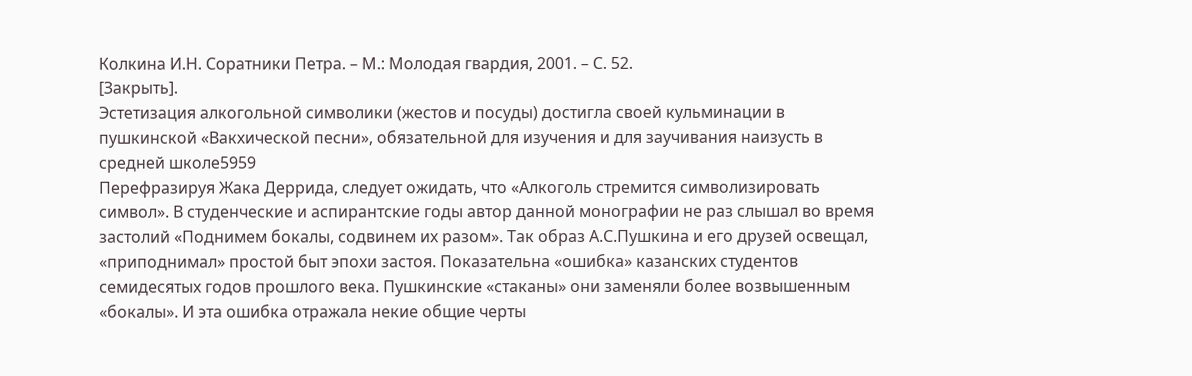Колкина И.Н. Соратники Петра. – М.: Молодая гвардия, 2001. – С. 52.
[Закрыть].
Эстетизация алкогольной символики (жестов и посуды) достигла своей кульминации в пушкинской «Вакхической песни», обязательной для изучения и для заучивания наизусть в средней школе5959
Перефразируя Жака Деррида, следует ожидать, что «Алкоголь стремится символизировать символ». В студенческие и аспирантские годы автор данной монографии не раз слышал во время застолий «Поднимем бокалы, содвинем их разом». Так образ А.С.Пушкина и его друзей освещал, «приподнимал» простой быт эпохи застоя. Показательна «ошибка» казанских студентов семидесятых годов прошлого века. Пушкинские «стаканы» они заменяли более возвышенным «бокалы». И эта ошибка отражала некие общие черты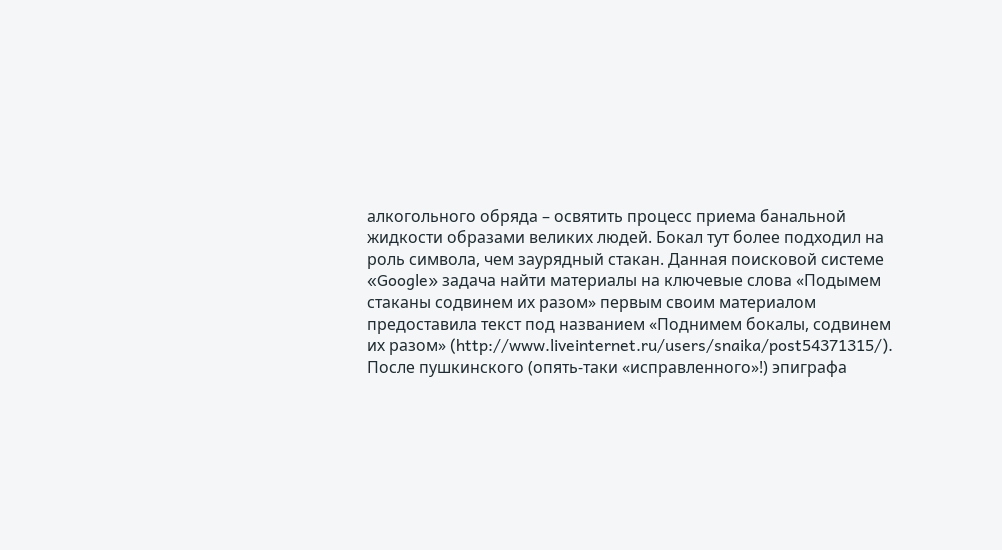алкогольного обряда – освятить процесс приема банальной жидкости образами великих людей. Бокал тут более подходил на роль символа, чем заурядный стакан. Данная поисковой системе «Google» задача найти материалы на ключевые слова «Подымем стаканы содвинем их разом» первым своим материалом предоставила текст под названием «Поднимем бокалы, содвинем их разом» (http://www.liveinternet.ru/users/snaika/post54371315/). После пушкинского (опять-таки «исправленного»!) эпиграфа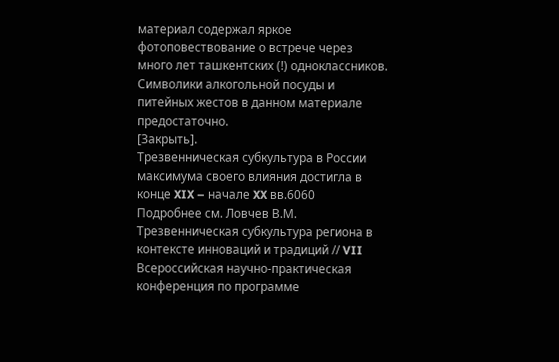материал содержал яркое фотоповествование о встрече через много лет ташкентских (!) одноклассников. Символики алкогольной посуды и питейных жестов в данном материале предостаточно.
[Закрыть].
Трезвенническая субкультура в России максимума своего влияния достигла в конце XIX – начале XX вв.6060
Подробнее см. Ловчев В.М. Трезвенническая субкультура региона в контексте инноваций и традиций // VII Всероссийская научно-практическая конференция по программе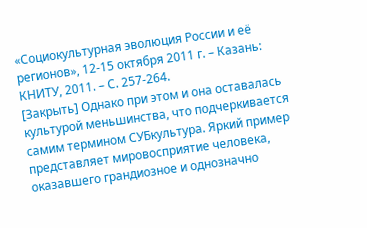«Социокультурная эволюция России и её регионов», 12-15 октября 2011 г. – Казань: КНИТУ, 2011. – С. 257-264.
[Закрыть] Однако при этом и она оставалась культурой меньшинства, что подчеркивается самим термином СУБкультура. Яркий пример представляет мировосприятие человека, оказавшего грандиозное и однозначно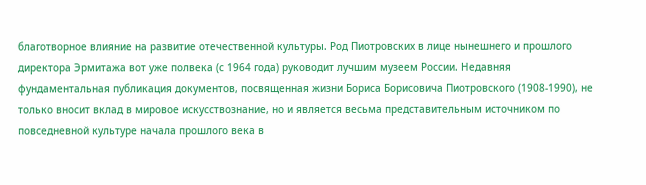благотворное влияние на развитие отечественной культуры. Род Пиотровских в лице нынешнего и прошлого директора Эрмитажа вот уже полвека (с 1964 года) руководит лучшим музеем России. Недавняя фундаментальная публикация документов, посвященная жизни Бориса Борисовича Пиотровского (1908-1990), не только вносит вклад в мировое искусствознание, но и является весьма представительным источником по повседневной культуре начала прошлого века в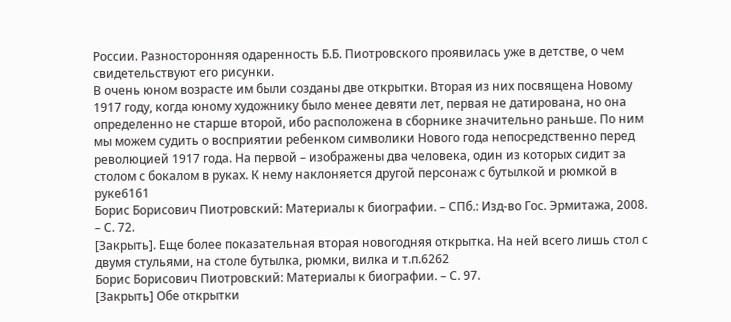России. Разносторонняя одаренность Б.Б. Пиотровского проявилась уже в детстве, о чем свидетельствуют его рисунки.
В очень юном возрасте им были созданы две открытки. Вторая из них посвящена Новому 1917 году, когда юному художнику было менее девяти лет, первая не датирована, но она определенно не старше второй, ибо расположена в сборнике значительно раньше. По ним мы можем судить о восприятии ребенком символики Нового года непосредственно перед революцией 1917 года. На первой – изображены два человека, один из которых сидит за столом с бокалом в руках. К нему наклоняется другой персонаж с бутылкой и рюмкой в руке6161
Борис Борисович Пиотровский: Материалы к биографии. – СПб.: Изд-во Гос. Эрмитажа, 2008. – С. 72.
[Закрыть]. Еще более показательная вторая новогодняя открытка. На ней всего лишь стол с двумя стульями, на столе бутылка, рюмки, вилка и т.п.6262
Борис Борисович Пиотровский: Материалы к биографии. – С. 97.
[Закрыть] Обе открытки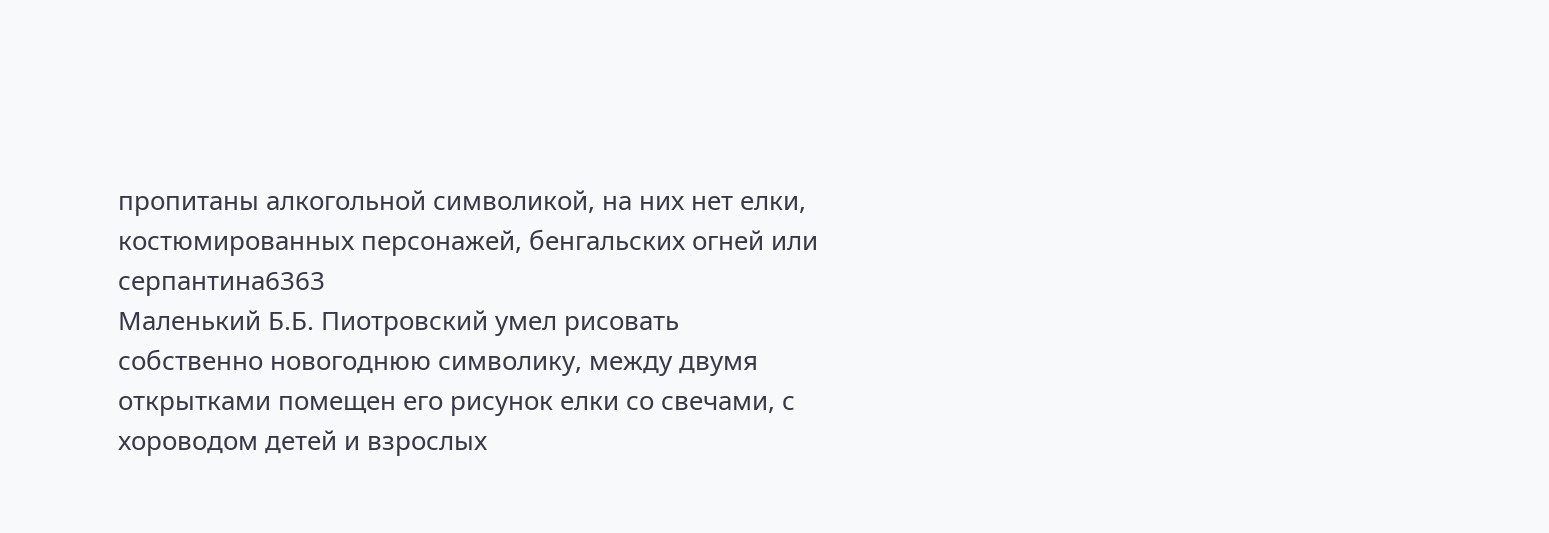пропитаны алкогольной символикой, на них нет елки, костюмированных персонажей, бенгальских огней или серпантина6363
Маленький Б.Б. Пиотровский умел рисовать собственно новогоднюю символику, между двумя открытками помещен его рисунок елки со свечами, с хороводом детей и взрослых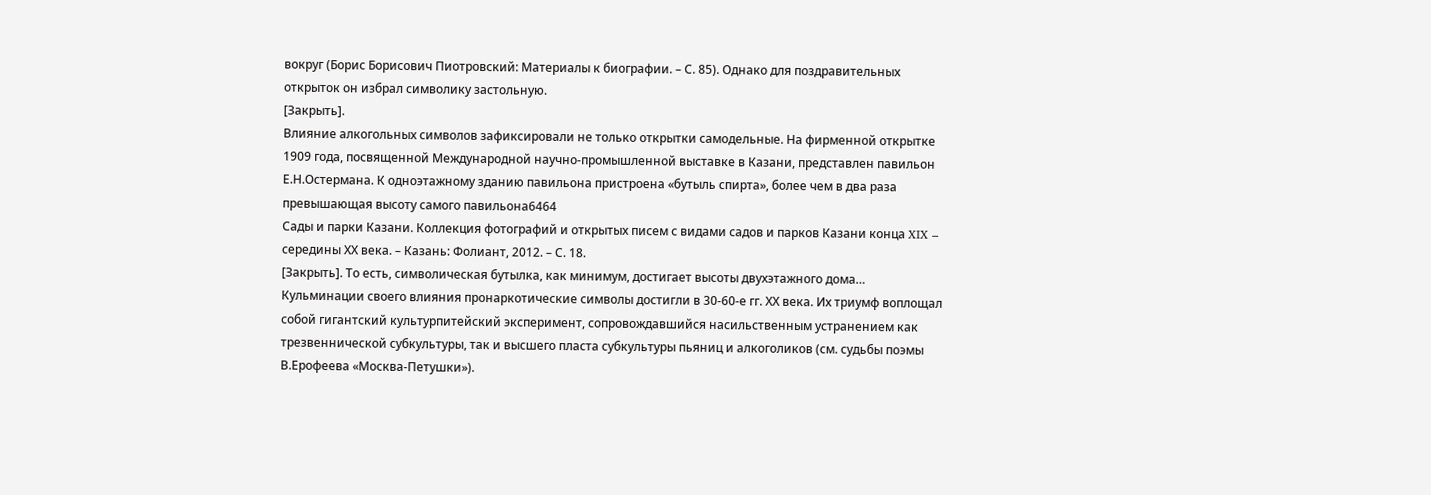вокруг (Борис Борисович Пиотровский: Материалы к биографии. – С. 85). Однако для поздравительных открыток он избрал символику застольную.
[Закрыть].
Влияние алкогольных символов зафиксировали не только открытки самодельные. На фирменной открытке 1909 года, посвященной Международной научно-промышленной выставке в Казани, представлен павильон Е.Н.Остермана. К одноэтажному зданию павильона пристроена «бутыль спирта», более чем в два раза превышающая высоту самого павильона6464
Сады и парки Казани. Коллекция фотографий и открытых писем с видами садов и парков Казани конца XIX – середины ХХ века. – Казань: Фолиант, 2012. – С. 18.
[Закрыть]. То есть, символическая бутылка, как минимум, достигает высоты двухэтажного дома…
Кульминации своего влияния пронаркотические символы достигли в 30-60-е гг. ХХ века. Их триумф воплощал собой гигантский культурпитейский эксперимент, сопровождавшийся насильственным устранением как трезвеннической субкультуры, так и высшего пласта субкультуры пьяниц и алкоголиков (см. судьбы поэмы В.Ерофеева «Москва-Петушки»).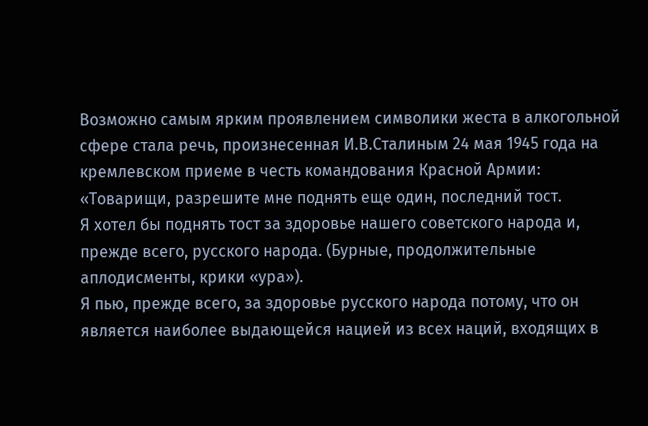Возможно самым ярким проявлением символики жеста в алкогольной сфере стала речь, произнесенная И.В.Сталиным 24 мая 1945 года на кремлевском приеме в честь командования Красной Армии:
«Товарищи, разрешите мне поднять еще один, последний тост.
Я хотел бы поднять тост за здоровье нашего советского народа и, прежде всего, русского народа. (Бурные, продолжительные аплодисменты, крики «ура»).
Я пью, прежде всего, за здоровье русского народа потому, что он является наиболее выдающейся нацией из всех наций, входящих в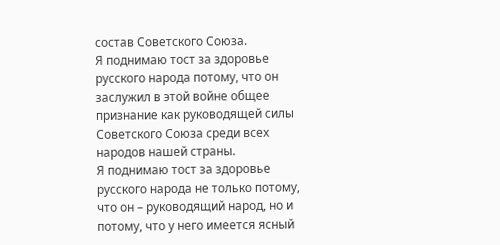состав Советского Союза.
Я поднимаю тост за здоровье русского народа потому, что он заслужил в этой войне общее признание как руководящей силы Советского Союза среди всех народов нашей страны.
Я поднимаю тост за здоровье русского народа не только потому, что он – руководящий народ, но и потому, что у него имеется ясный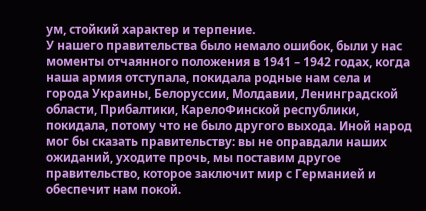ум, стойкий характер и терпение.
У нашего правительства было немало ошибок, были у нас моменты отчаянного положения в 1941 – 1942 годах, когда наша армия отступала, покидала родные нам села и города Украины, Белоруссии, Молдавии, Ленинградской области, Прибалтики, КарелоФинской республики, покидала, потому что не было другого выхода. Иной народ мог бы сказать правительству: вы не оправдали наших ожиданий, уходите прочь, мы поставим другое правительство, которое заключит мир с Германией и обеспечит нам покой.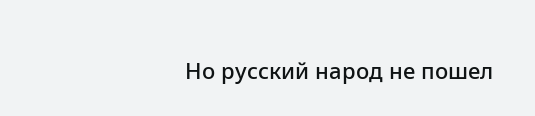Но русский народ не пошел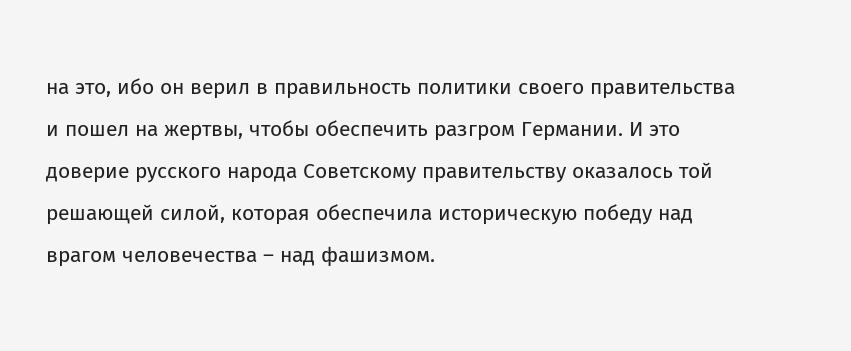на это, ибо он верил в правильность политики своего правительства и пошел на жертвы, чтобы обеспечить разгром Германии. И это доверие русского народа Советскому правительству оказалось той решающей силой, которая обеспечила историческую победу над врагом человечества – над фашизмом.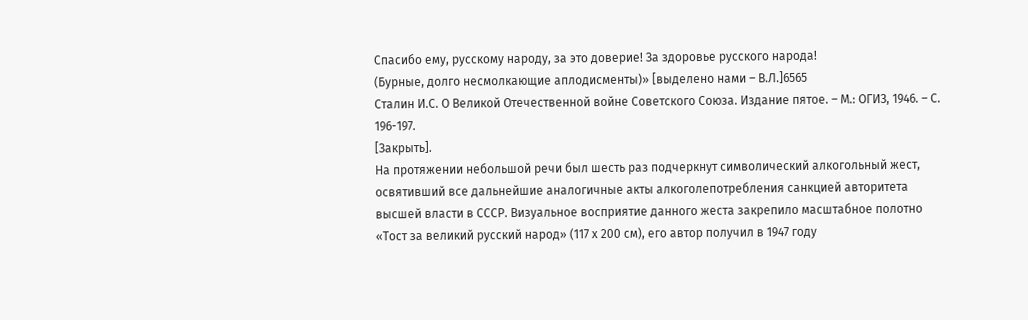Спасибо ему, русскому народу, за это доверие! За здоровье русского народа!
(Бурные, долго несмолкающие аплодисменты)» [выделено нами – В.Л.]6565
Сталин И.С. О Великой Отечественной войне Советского Союза. Издание пятое. – М.: ОГИЗ, 1946. – С. 196-197.
[Закрыть].
На протяжении небольшой речи был шесть раз подчеркнут символический алкогольный жест, освятивший все дальнейшие аналогичные акты алкоголепотребления санкцией авторитета высшей власти в СССР. Визуальное восприятие данного жеста закрепило масштабное полотно «Тост за великий русский народ» (117 х 200 см), его автор получил в 1947 году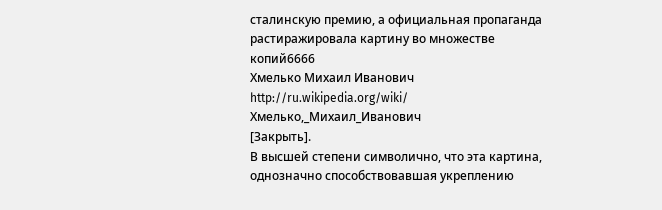сталинскую премию, а официальная пропаганда растиражировала картину во множестве копий6666
Хмелько Михаил Иванович http://ru.wikipedia.org/wiki/ Хмелько,_Михаил_Иванович
[Закрыть].
В высшей степени символично, что эта картина, однозначно способствовавшая укреплению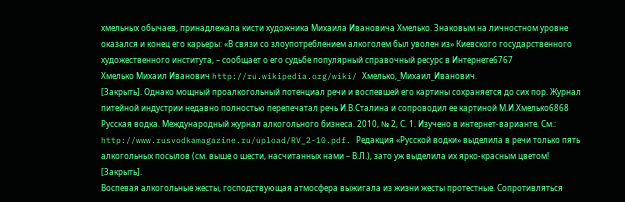хмельных обычаев, принадлежала кисти художника Михаила Ивановича Хмелько. Знаковым на личностном уровне оказался и конец его карьеры: «В связи со злоупотреблением алкоголем был уволен из» Киевского государственного художественного института, – сообщает о его судьбе популярный справочный ресурс в Интернете6767
Хмелько Михаил Иванович http://ru.wikipedia.org/wiki/ Хмелько,_Михаил_Иванович.
[Закрыть]. Однако мощный проалкогольный потенциал речи и воспевшей его картины сохраняется до сих пор. Журнал питейной индустрии недавно полностью перепечатал речь И.В.Сталина и сопроводил ее картиной М.И.Хмелько6868
Русская водка. Международный журнал алкогольного бизнеса. 2010, № 2, С. 1. Изучено в интернет-варианте. См.: http://www.rusvodkamagazine.ru/upload/RV_2-10.pdf. Редакция «Русской водки» выделила в речи только пять алкогольных посылов (см. выше о шести, насчитанных нами – В.Л.), зато уж выделила их ярко-красным цветом!
[Закрыть].
Воспевая алкогольные жесты, господствующая атмосфера выжигала из жизни жесты протестные. Сопротивляться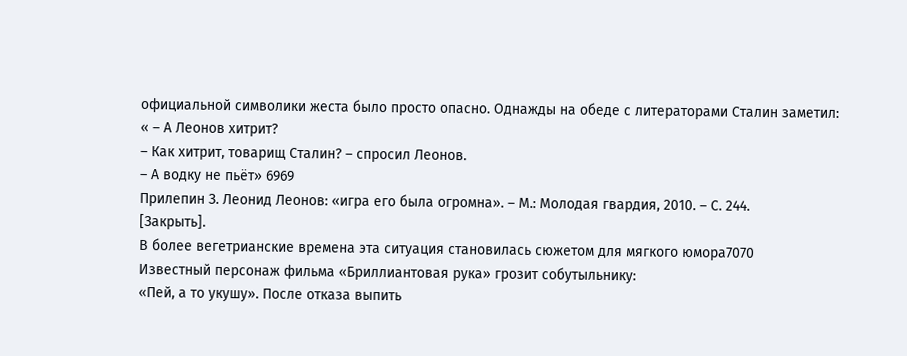официальной символики жеста было просто опасно. Однажды на обеде с литераторами Сталин заметил:
« – А Леонов хитрит?
– Как хитрит, товарищ Сталин? – спросил Леонов.
– А водку не пьёт» 6969
Прилепин З. Леонид Леонов: «игра его была огромна». – М.: Молодая гвардия, 2010. – С. 244.
[Закрыть].
В более вегетрианские времена эта ситуация становилась сюжетом для мягкого юмора7070
Известный персонаж фильма «Бриллиантовая рука» грозит собутыльнику:
«Пей, а то укушу». После отказа выпить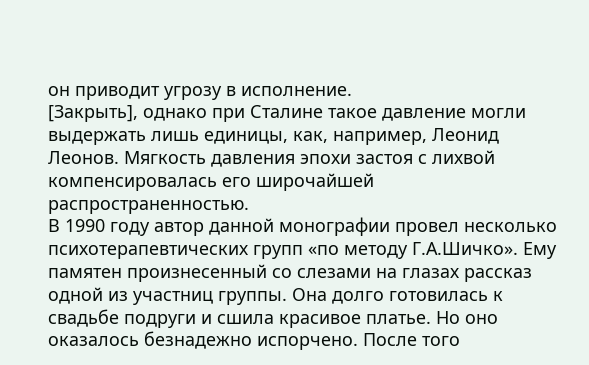он приводит угрозу в исполнение.
[Закрыть], однако при Сталине такое давление могли выдержать лишь единицы, как, например, Леонид Леонов. Мягкость давления эпохи застоя с лихвой компенсировалась его широчайшей распространенностью.
В 1990 году автор данной монографии провел несколько психотерапевтических групп «по методу Г.А.Шичко». Ему памятен произнесенный со слезами на глазах рассказ одной из участниц группы. Она долго готовилась к свадьбе подруги и сшила красивое платье. Но оно оказалось безнадежно испорчено. После того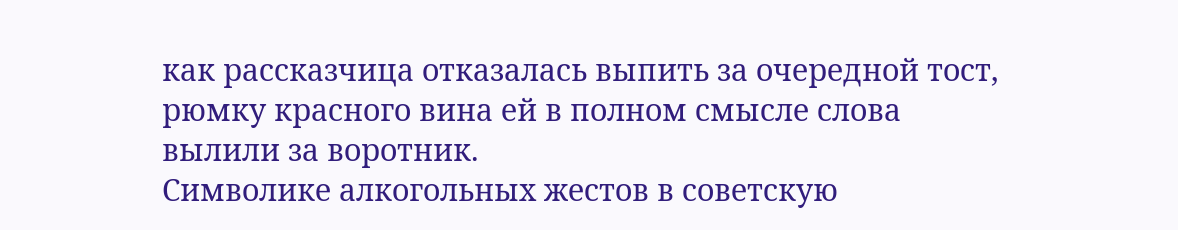как рассказчица отказалась выпить за очередной тост, рюмку красного вина ей в полном смысле слова вылили за воротник.
Символике алкогольных жестов в советскую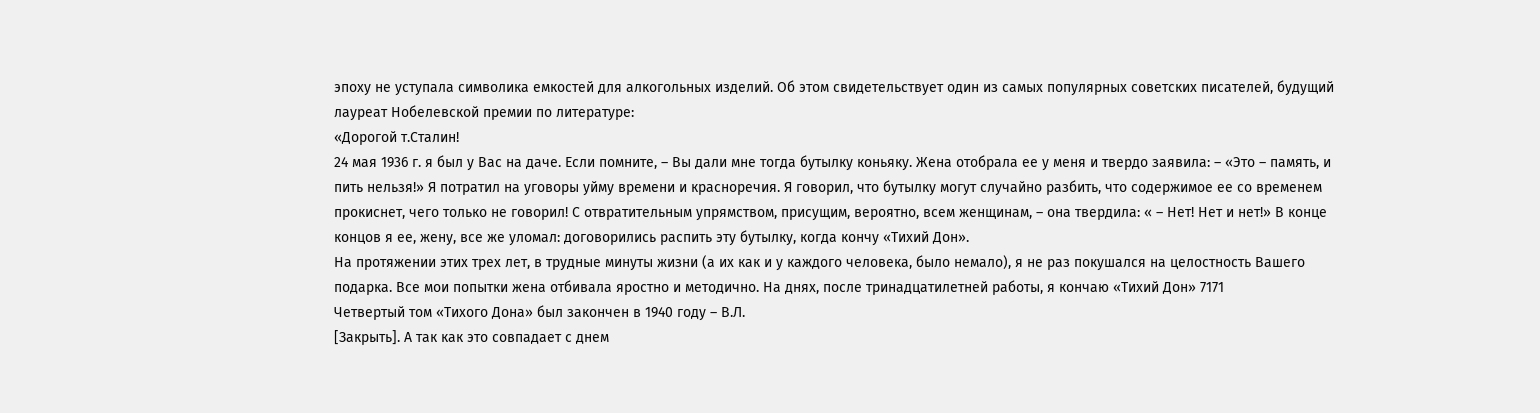эпоху не уступала символика емкостей для алкогольных изделий. Об этом свидетельствует один из самых популярных советских писателей, будущий лауреат Нобелевской премии по литературе:
«Дорогой т.Сталин!
24 мая 1936 г. я был у Вас на даче. Если помните, – Вы дали мне тогда бутылку коньяку. Жена отобрала ее у меня и твердо заявила: – «Это – память, и пить нельзя!» Я потратил на уговоры уйму времени и красноречия. Я говорил, что бутылку могут случайно разбить, что содержимое ее со временем прокиснет, чего только не говорил! С отвратительным упрямством, присущим, вероятно, всем женщинам, – она твердила: « – Нет! Нет и нет!» В конце концов я ее, жену, все же уломал: договорились распить эту бутылку, когда кончу «Тихий Дон».
На протяжении этих трех лет, в трудные минуты жизни (а их как и у каждого человека, было немало), я не раз покушался на целостность Вашего подарка. Все мои попытки жена отбивала яростно и методично. На днях, после тринадцатилетней работы, я кончаю «Тихий Дон» 7171
Четвертый том «Тихого Дона» был закончен в 1940 году – В.Л.
[Закрыть]. А так как это совпадает с днем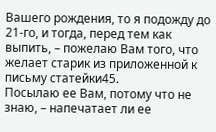Вашего рождения, то я подожду до 21-го, и тогда, перед тем как выпить, – пожелаю Вам того, что желает старик из приложенной к письму статейки45.
Посылаю ее Вам, потому что не знаю, – напечатает ли ее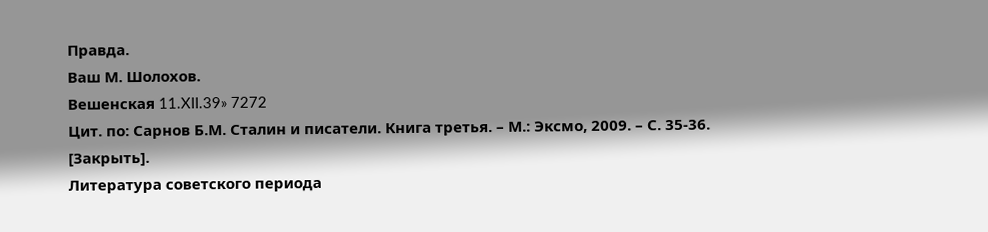Правда.
Ваш М. Шолохов.
Вешенская 11.XII.39» 7272
Цит. по: Сарнов Б.М. Сталин и писатели. Книга третья. – М.: Эксмо, 2009. – С. 35-36.
[Закрыть].
Литература советского периода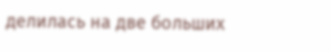делилась на две больших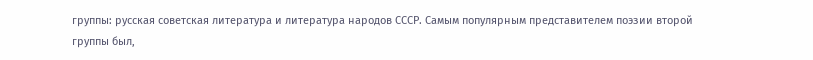группы: русская советская литература и литература народов СССР. Самым популярным представителем поэзии второй группы был,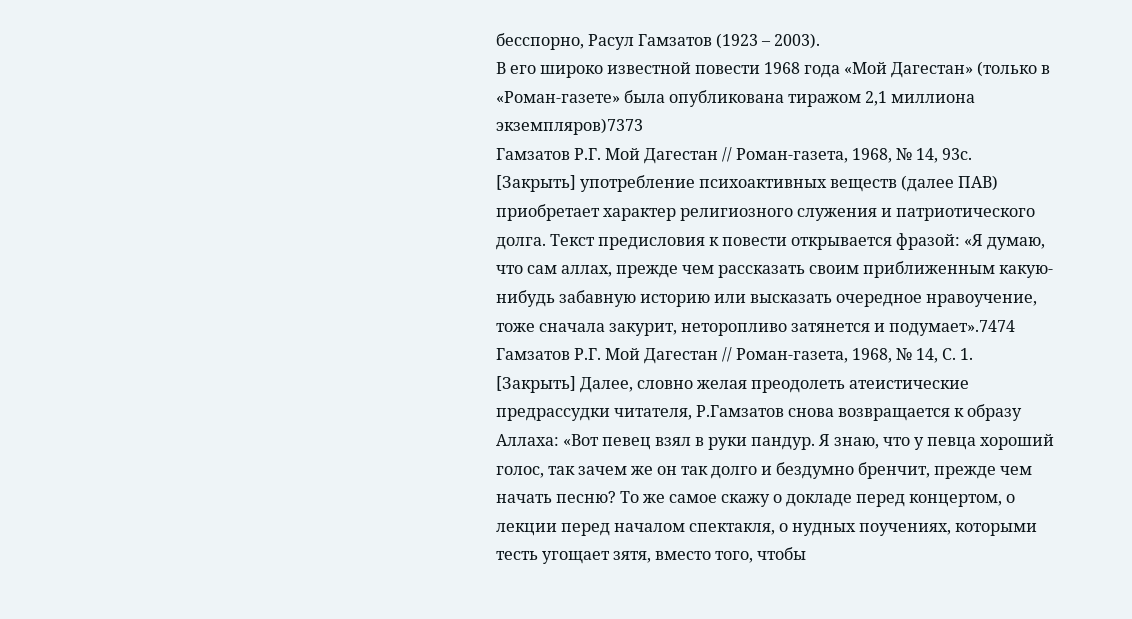бесспорно, Расул Гамзатов (1923 – 2003).
В его широко известной повести 1968 года «Мой Дагестан» (только в «Роман-газете» была опубликована тиражом 2,1 миллиона экземпляров)7373
Гамзатов Р.Г. Мой Дагестан // Роман-газета, 1968, № 14, 93с.
[Закрыть] употребление психоактивных веществ (далее ПАВ) приобретает характер религиозного служения и патриотического долга. Текст предисловия к повести открывается фразой: «Я думаю, что сам аллах, прежде чем рассказать своим приближенным какую-нибудь забавную историю или высказать очередное нравоучение, тоже сначала закурит, неторопливо затянется и подумает».7474
Гамзатов Р.Г. Мой Дагестан // Роман-газета, 1968, № 14, С. 1.
[Закрыть] Далее, словно желая преодолеть атеистические предрассудки читателя, Р.Гамзатов снова возвращается к образу Аллаха: «Вот певец взял в руки пандур. Я знаю, что у певца хороший голос, так зачем же он так долго и бездумно бренчит, прежде чем начать песню? То же самое скажу о докладе перед концертом, о лекции перед началом спектакля, о нудных поучениях, которыми тесть угощает зятя, вместо того, чтобы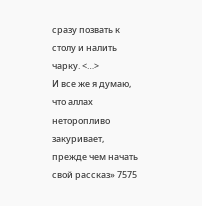сразу позвать к столу и налить чарку. <…>
И все же я думаю, что аллах неторопливо закуривает, прежде чем начать свой рассказ» 7575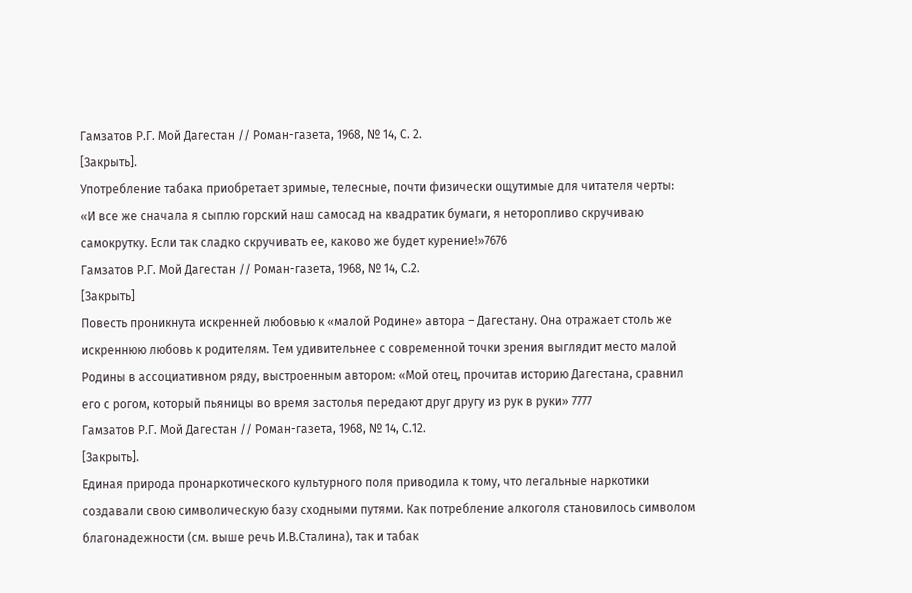Гамзатов Р.Г. Мой Дагестан // Роман-газета, 1968, № 14, С. 2.
[Закрыть].
Употребление табака приобретает зримые, телесные, почти физически ощутимые для читателя черты:
«И все же сначала я сыплю горский наш самосад на квадратик бумаги, я неторопливо скручиваю самокрутку. Если так сладко скручивать ее, каково же будет курение!»7676
Гамзатов Р.Г. Мой Дагестан // Роман-газета, 1968, № 14, С.2.
[Закрыть]
Повесть проникнута искренней любовью к «малой Родине» автора – Дагестану. Она отражает столь же искреннюю любовь к родителям. Тем удивительнее с современной точки зрения выглядит место малой Родины в ассоциативном ряду, выстроенным автором: «Мой отец, прочитав историю Дагестана, сравнил его с рогом, который пьяницы во время застолья передают друг другу из рук в руки» 7777
Гамзатов Р.Г. Мой Дагестан // Роман-газета, 1968, № 14, С.12.
[Закрыть].
Единая природа пронаркотического культурного поля приводила к тому, что легальные наркотики создавали свою символическую базу сходными путями. Как потребление алкоголя становилось символом благонадежности (см. выше речь И.В.Сталина), так и табак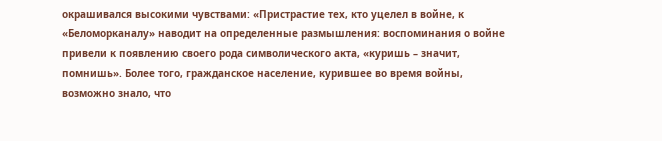окрашивался высокими чувствами: «Пристрастие тех, кто уцелел в войне, к «Беломорканалу» наводит на определенные размышления: воспоминания о войне привели к появлению своего рода символического акта, «куришь – значит, помнишь». Более того, гражданское население, курившее во время войны, возможно знало, что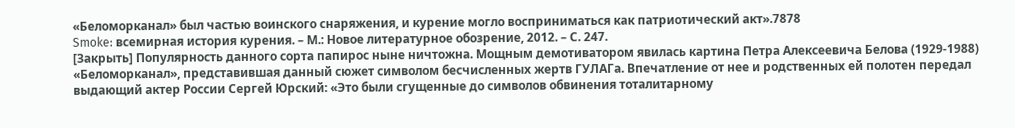«Беломорканал» был частью воинского снаряжения, и курение могло восприниматься как патриотический акт».7878
Smoke: всемирная история курения. – М.: Новое литературное обозрение, 2012. – С. 247.
[Закрыть] Популярность данного сорта папирос ныне ничтожна. Мощным демотиватором явилась картина Петра Алексеевича Белова (1929-1988) «Беломорканал», представившая данный сюжет символом бесчисленных жертв ГУЛАГа. Впечатление от нее и родственных ей полотен передал выдающий актер России Сергей Юрский: «Это были сгущенные до символов обвинения тоталитарному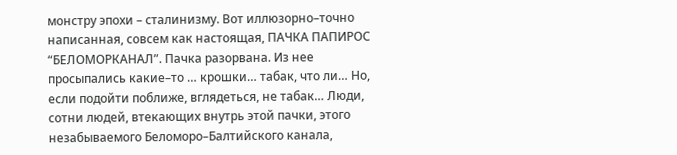монстру эпохи – сталинизму. Вот иллюзорно–точно написанная, совсем как настоящая, ПАЧКА ПАПИРОС “БЕЛОМОРКАНАЛ”. Пачка разорвана. Из нее просыпались какие–то … крошки… табак, что ли… Но, если подойти поближе, вглядеться, не табак… Люди, сотни людей, втекающих внутрь этой пачки, этого незабываемого Беломоро–Балтийского канала,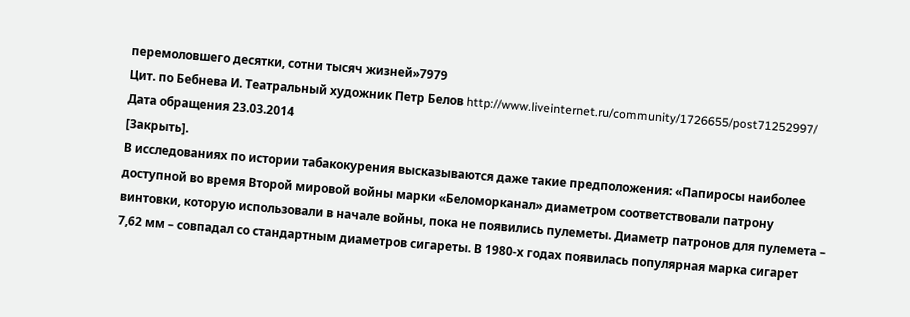перемоловшего десятки, сотни тысяч жизней»7979
Цит. по Бебнева И. Театральный художник Петр Белов http://www.liveinternet.ru/community/1726655/post71252997/ Дата обращения 23.03.2014
[Закрыть].
В исследованиях по истории табакокурения высказываются даже такие предположения: «Папиросы наиболее доступной во время Второй мировой войны марки «Беломорканал» диаметром соответствовали патрону винтовки, которую использовали в начале войны, пока не появились пулеметы. Диаметр патронов для пулемета – 7,62 мм – совпадал со стандартным диаметров сигареты. В 1980-х годах появилась популярная марка сигарет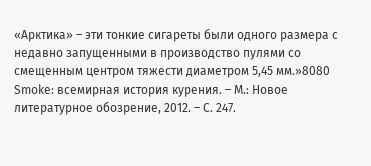«Арктика» – эти тонкие сигареты были одного размера с недавно запущенными в производство пулями со смещенным центром тяжести диаметром 5,45 мм.»8080
Smoke: всемирная история курения. – М.: Новое литературное обозрение, 2012. – С. 247.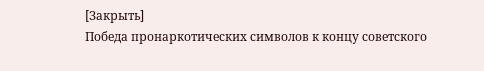[Закрыть]
Победа пронаркотических символов к концу советского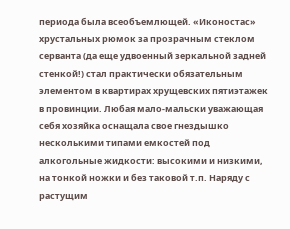периода была всеобъемлющей. «Иконостас» хрустальных рюмок за прозрачным стеклом серванта (да еще удвоенный зеркальной задней стенкой!) стал практически обязательным элементом в квартирах хрущевских пятиэтажек в провинции. Любая мало-мальски уважающая себя хозяйка оснащала свое гнездышко несколькими типами емкостей под алкогольные жидкости: высокими и низкими, на тонкой ножки и без таковой т.п. Наряду с растущим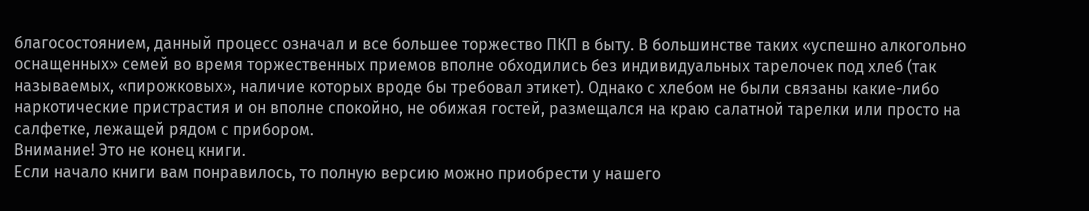благосостоянием, данный процесс означал и все большее торжество ПКП в быту. В большинстве таких «успешно алкогольно оснащенных» семей во время торжественных приемов вполне обходились без индивидуальных тарелочек под хлеб (так называемых, «пирожковых», наличие которых вроде бы требовал этикет). Однако с хлебом не были связаны какие-либо наркотические пристрастия и он вполне спокойно, не обижая гостей, размещался на краю салатной тарелки или просто на салфетке, лежащей рядом с прибором.
Внимание! Это не конец книги.
Если начало книги вам понравилось, то полную версию можно приобрести у нашего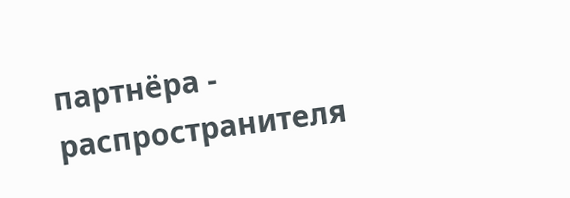партнёра - распространителя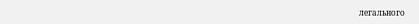легального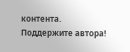контента. Поддержите автора!